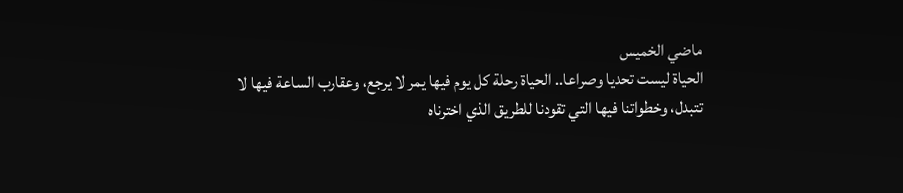ماضي الخميس
الحياة ليست تحديا وصراعا.. الحياة رحلة كل يوم فيها يمر لا يرجع، وعقارب الساعة فيها لا تتبدل، وخطواتنا فيها التي تقودنا للطريق الذي اخترناه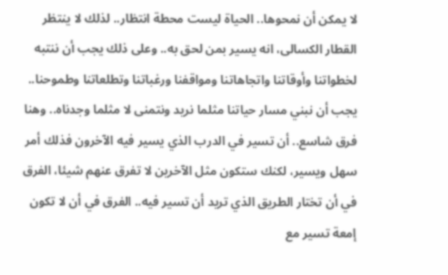لا يمكن أن نمحوها.. الحياة ليست محطة انتظار.. لذلك لا ينتظر القطار الكسالى، انه يسير بمن لحق به.. وعلى ذلك يجب أن ننتبه لخطواتنا وأوقاتنا واتجاهاتنا ومواقفنا ورغباتنا وتطلعاتنا وطموحنا.. يجب أن نبني مسار حياتنا مثلما نريد ونتمنى لا مثلما وجدناه.. وهنا فرق شاسع.. أن تسير في الدرب الذي يسير فيه الآخرون فذلك أمر سهل ويسير، لكنك ستكون مثل الآخرين لا تفرق عنهم شيئا، الفرق في أن تختار الطريق الذي تريد أن تسير فيه.. الفرق في أن لا تكون إمعة تسير مع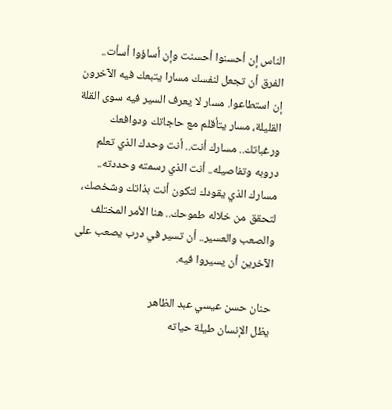الناس إن أحسنوا أحسنت وإن أساؤوا أسأت.. الفرق أن تجعل لنفسك مسارا يتبعك فيه الآخرون إن استطاعوا. مسار لا يعرف السير فيه سوى القلة القليلة، مسار يتأقلم مع حاجاتك ودوافعك ورغباتك.. مسارك أنت.. أنت وحدك الذي تعلم دروبه وتفاصيله.. أنت الذي رسمته وحددته.. مسارك الذي يقودك لتكون أنت بذاتك وشخصك، لتحقق من خلاله طموحك.. هنا الأمر المختلف والصعب والعسير.. أن تسير في درب يصعب على الآخرين أن يسيروا فيه.

حنان حسن عيسي عبد الظاهر
يظل الإنسان طيلة حياته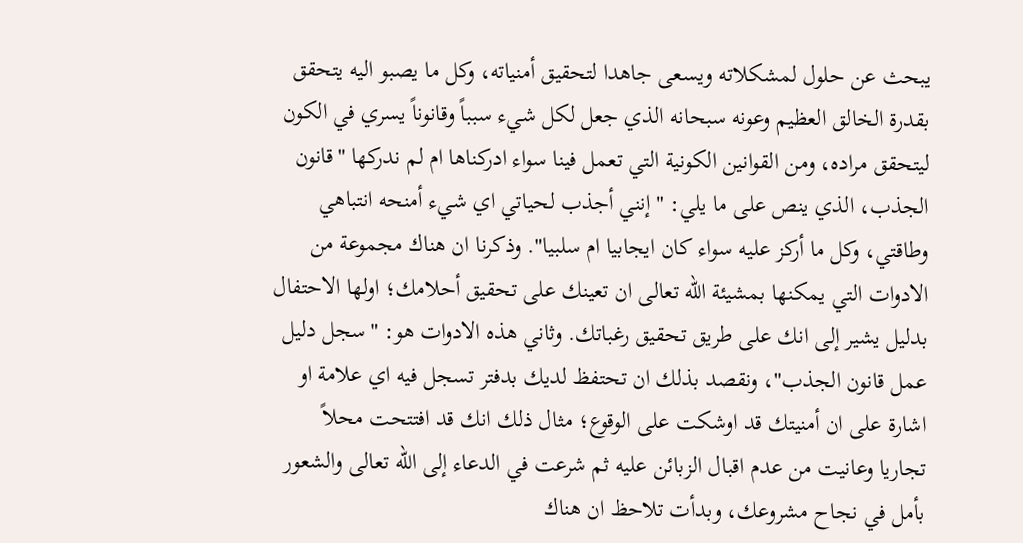يبحث عن حلول لمشكلاته ويسعى جاهدا لتحقيق أمنياته، وكل ما يصبو اليه يتحقق بقدرة الخالق العظيم وعونه سبحانه الذي جعل لكل شيء سبباً وقانوناً يسري في الكون ليتحقق مراده، ومن القوانين الكونية التي تعمل فينا سواء ادركناها ام لم ندركها "قانون الجذب، الذي ينص على ما يلي: "إنني أجذب لحياتي اي شيء أمنحه انتباهي وطاقتي، وكل ما أركز عليه سواء كان ايجابيا ام سلبيا". وذكرنا ان هناك مجموعة من الادوات التي يمكنها بمشيئة الله تعالى ان تعينك على تحقيق أحلامك؛ اولها الاحتفال بدليل يشير إلى انك على طريق تحقيق رغباتك. وثاني هذه الادوات هو: "سجل دليل عمل قانون الجذب"، ونقصد بذلك ان تحتفظ لديك بدفتر تسجل فيه اي علامة او اشارة على ان أمنيتك قد اوشكت على الوقوع؛ مثال ذلك انك قد افتتحت محلاً تجاريا وعانيت من عدم اقبال الزبائن عليه ثم شرعت في الدعاء إلى الله تعالى والشعور بأمل في نجاح مشروعك، وبدأت تلاحظ ان هناك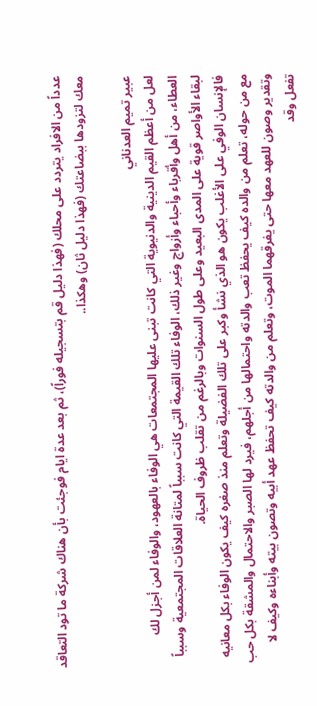عدداً من الافراد يتردد على محلك (فهذا دليل قم بتسجيله فوراً)، ثم بعد عدة ايام فوجئت بأن هناك شركة ما تود التعاقد معك لتزودها ببضاعتك (فهذا دليل ثان) وهكذا..

عبير تميم العدناني
لعل من أعظم القيم الدينية والدنيوية التي كانت تبنى عليها المجتمعات هي الوفاء بالعهود، والوفاء لمن أجزل لك العطاء، من أهل وأقرباء وأحباء وأزواج وغير ذلك، الوفاء تلك القيمة التي كانت سبباً لمتانة العلاقات المجتمعية وسبباً لبقاء الأواصر قوية على المدى البعيد وعلى طول السنوات وبالرغم من تقلب ظروف الحياة.
فالإنسان الوفي على الأغلب يكون هو الذي نشأ وكبر على تلك الفضيلة وتعلم منذ صغره كيف يكون الوفاء بكل معانيه مع من حوله، تعلم من والده كيف يحفظ تعب والدته واحتمالها من أجلهم، فيرد لها الصبر والاحتمال والمشقة بكل حب وتقدير وصون للعهد معها حتى يفرقهما الموت، وتعلم من والدته كيف تحفظ عهد أبيه وتصون بيته وأبناءه وكيف لا تفعل وقد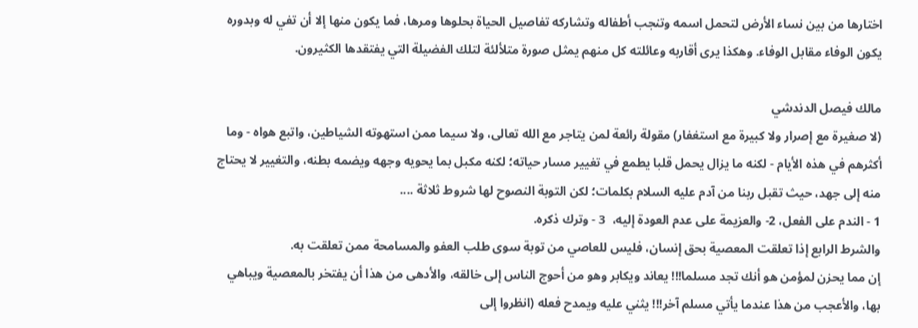اختارها من بين نساء الأرض لتحمل اسمه وتنجب أطفاله وتشاركه تفاصيل الحياة بحلوها ومرها، فما يكون منها إلا أن تفي له وبدوره يكون الوفاء مقابل الوفاء. وهكذا يرى أقاربه وعائلته كل منهم يمثل صورة متلألئة لتلك الفضيلة التي يفتقدها الكثيرون.

مالك فيصل الدندشي
(لا صغيرة مع إصرار ولا كبيرة مع استغفار) مقولة رائعة لمن يتاجر مع الله تعالى، ولا سيما ممن استهوته الشياطين، واتبع هواه - وما أكثرهم في هذه الأيام - لكنه ما يزال يحمل قلبا يطمع في تغيير مسار حياته؛ لكنه مكبل بما يحويه وجهه ويضمه بطنه، والتغيير لا يحتاج منه إلى جهد، حيث تقبل ربنا من آدم عليه السلام بكلمات؛ لكن التوبة النصوح لها شروط ثلاثة ....
1 - الندم على الفعل، 2- والعزيمة على عدم العودة إليه،  3 - وترك ذكره.
والشرط الرابع إذا تعلقت المعصية بحق إنسان، فليس للعاصي من توبة سوى طلب العفو والمسامحة ممن تعلقت به.
إن مما يحزن لمؤمن هو أنك تجد مسلما!!! يعاند ويكابر وهو من أحوج الناس إلى خالقه، والأدهى من هذا أن يفتخر بالمعصية ويباهي بها، والأعجب من هذا عندما يأتي مسلم آخر!!! يثني عليه ويمدح فعله (انظروا إلى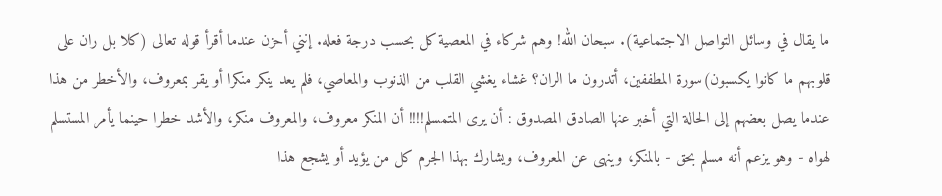ما يقال في وسائل التواصل الاجتماعية). سبحان الله! وهم شركاء في المعصية كل بحسب درجة فعله. إنني أحزن عندما أقرأ قوله تعالى (كلا بل ران على قلوبهم ما كانوا يكسبون)سورة المطففين، أتدرون ما الران؟ غشاء يغشي القلب من الذنوب والمعاصي، فلم يعد ينكر منكرا أو يقر بمعروف، والأخطر من هذا عندما يصل بعضهم إلى الحالة التي أخبر عنها الصادق المصدوق : أن يرى المتمسلم!!!! أن المنكر معروف، والمعروف منكر، والأشد خطرا حينما يأمر المستسلم لهواه - وهو يزعم أنه مسلم بحق - بالمنكر، وينهى عن المعروف، ويشارك بهذا الجرم كل من يؤيد أو يشجع هذا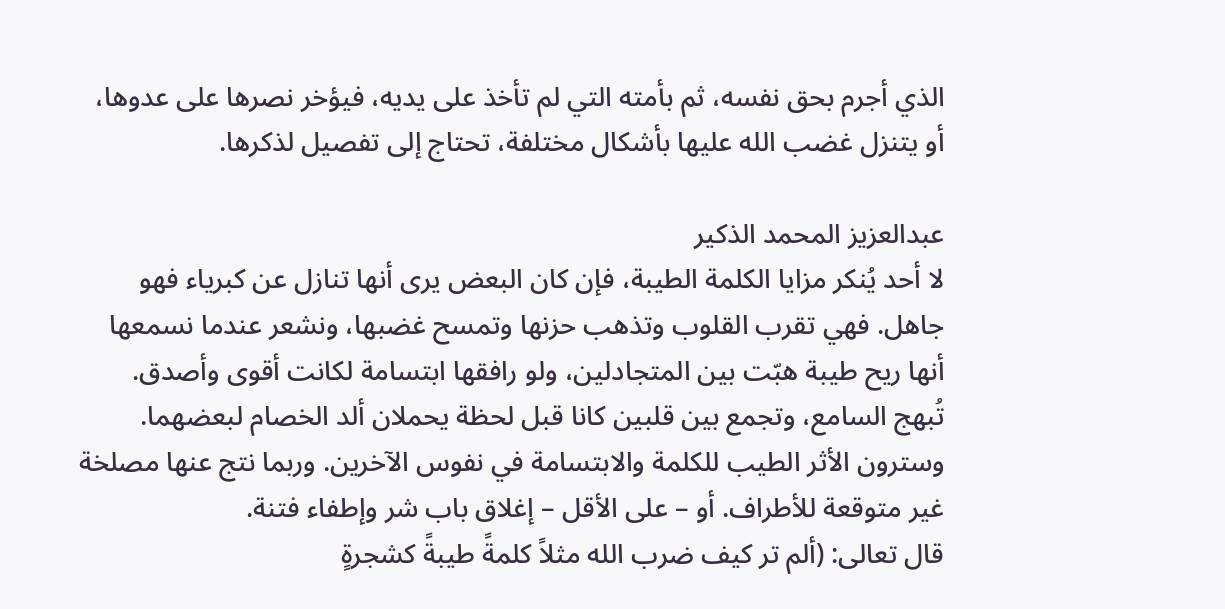الذي أجرم بحق نفسه، ثم بأمته التي لم تأخذ على يديه، فيؤخر نصرها على عدوها، أو يتنزل غضب الله عليها بأشكال مختلفة، تحتاج إلى تفصيل لذكرها.

عبدالعزيز المحمد الذكير
لا أحد يُنكر مزايا الكلمة الطيبة، فإن كان البعض يرى أنها تنازل عن كبرياء فهو جاهل. فهي تقرب القلوب وتذهب حزنها وتمسح غضبها، ونشعر عندما نسمعها أنها ريح طيبة هبّت بين المتجادلين، ولو رافقها ابتسامة لكانت أقوى وأصدق.
تُبهج السامع، وتجمع بين قلبين كانا قبل لحظة يحملان ألد الخصام لبعضهما. وسترون الأثر الطيب للكلمة والابتسامة في نفوس الآخرين. وربما نتج عنها مصلخة غير متوقعة للأطراف. أو – على الأقل – إغلاق باب شر وإطفاء فتنة.
قال تعالى: (ألم تر كيف ضرب الله مثلاً كلمةً طيبةً كشجرةٍ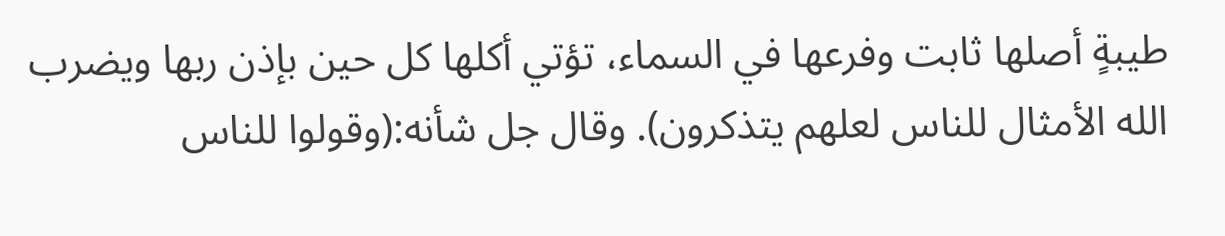طيبةٍ أصلها ثابت وفرعها في السماء، تؤتي أكلها كل حين بإذن ربها ويضرب الله الأمثال للناس لعلهم يتذكرون). وقال جل شأنه:(وقولوا للناس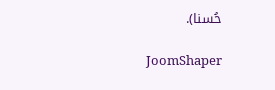حُسنا).

JoomShaper